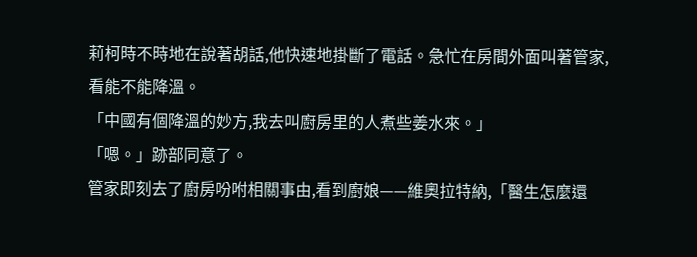莉柯時不時地在說著胡話,他快速地掛斷了電話。急忙在房間外面叫著管家,看能不能降溫。
「中國有個降溫的妙方,我去叫廚房里的人煮些姜水來。」
「嗯。」跡部同意了。
管家即刻去了廚房吩咐相關事由,看到廚娘——維奧拉特納,「醫生怎麼還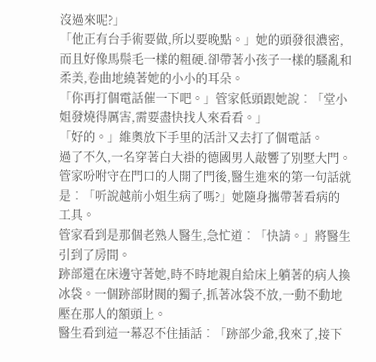沒過來呢?」
「他正有台手術要做,所以要晚點。」她的頭發很濃密,而且好像馬鬃毛一樣的粗硬.卻帶著小孩子一樣的騷亂和柔美,卷曲地繞著她的小小的耳朵。
「你再打個電話催一下吧。」管家低頭跟她說︰「堂小姐發燒得厲害,需要盡快找人來看看。」
「好的。」維奧放下手里的活計又去打了個電話。
過了不久,一名穿著白大褂的德國男人敲響了別墅大門。
管家吩咐守在門口的人開了門後,醫生進來的第一句話就是︰「听說越前小姐生病了嗎?」她隨身攜帶著看病的工具。
管家看到是那個老熟人醫生,急忙道︰「快請。」將醫生引到了房間。
跡部還在床邊守著她,時不時地親自給床上躺著的病人換冰袋。一個跡部財閥的獨子,抓著冰袋不放,一動不動地壓在那人的額頭上。
醫生看到這一幕忍不住插話︰「跡部少爺,我來了,接下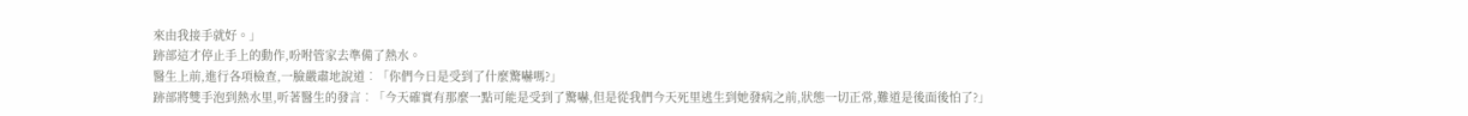來由我接手就好。」
跡部這才停止手上的動作,吩咐管家去準備了熱水。
醫生上前,進行各項檢查,一臉嚴肅地說道︰「你們今日是受到了什麼驚嚇嗎?」
跡部將雙手泡到熱水里,听著醫生的發言︰「今天確實有那麼一點可能是受到了驚嚇,但是從我們今天死里逃生到她發病之前,狀態一切正常,難道是後面後怕了?」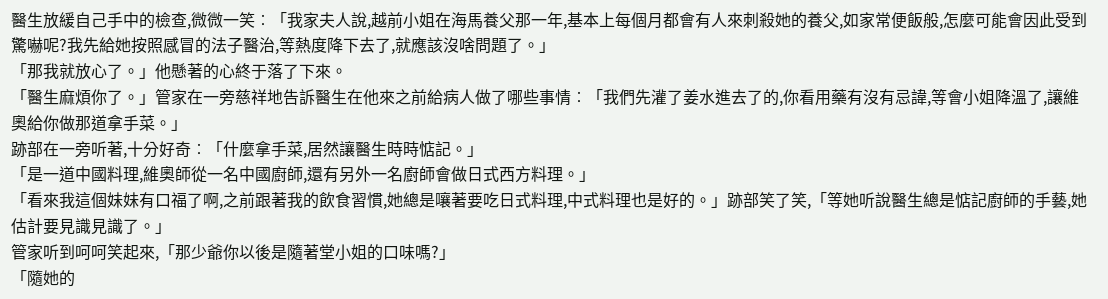醫生放緩自己手中的檢查,微微一笑︰「我家夫人說,越前小姐在海馬養父那一年,基本上每個月都會有人來刺殺她的養父,如家常便飯般,怎麼可能會因此受到驚嚇呢?我先給她按照感冒的法子醫治,等熱度降下去了,就應該沒啥問題了。」
「那我就放心了。」他懸著的心終于落了下來。
「醫生麻煩你了。」管家在一旁慈祥地告訴醫生在他來之前給病人做了哪些事情︰「我們先灌了姜水進去了的,你看用藥有沒有忌諱,等會小姐降溫了,讓維奧給你做那道拿手菜。」
跡部在一旁听著,十分好奇︰「什麼拿手菜,居然讓醫生時時惦記。」
「是一道中國料理,維奧師從一名中國廚師,還有另外一名廚師會做日式西方料理。」
「看來我這個妹妹有口福了啊,之前跟著我的飲食習慣,她總是嚷著要吃日式料理,中式料理也是好的。」跡部笑了笑,「等她听說醫生總是惦記廚師的手藝,她估計要見識見識了。」
管家听到呵呵笑起來,「那少爺你以後是隨著堂小姐的口味嗎?」
「隨她的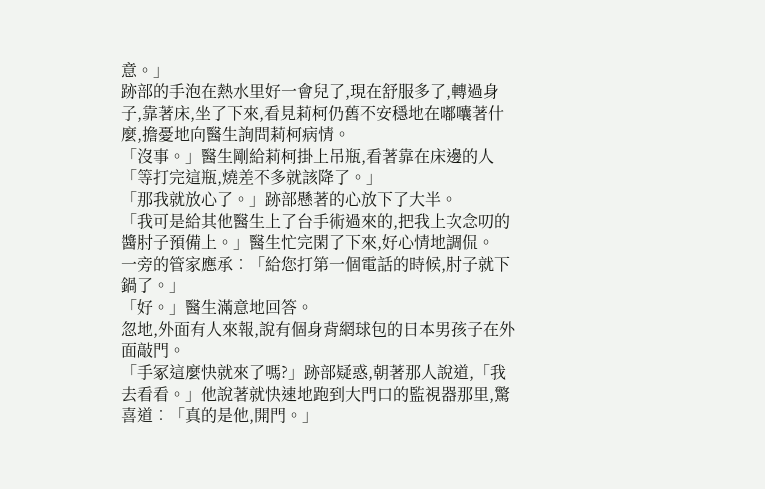意。」
跡部的手泡在熱水里好一會兒了,現在舒服多了,轉過身子,靠著床,坐了下來,看見莉柯仍舊不安穩地在嘟囔著什麼,擔憂地向醫生詢問莉柯病情。
「沒事。」醫生剛給莉柯掛上吊瓶,看著靠在床邊的人「等打完這瓶,燒差不多就該降了。」
「那我就放心了。」跡部懸著的心放下了大半。
「我可是給其他醫生上了台手術過來的,把我上次念叨的醬肘子預備上。」醫生忙完閑了下來,好心情地調侃。
一旁的管家應承︰「給您打第一個電話的時候,肘子就下鍋了。」
「好。」醫生滿意地回答。
忽地,外面有人來報,說有個身背網球包的日本男孩子在外面敲門。
「手冢這麼快就來了嗎?」跡部疑惑,朝著那人說道,「我去看看。」他說著就快速地跑到大門口的監視器那里,驚喜道︰「真的是他,開門。」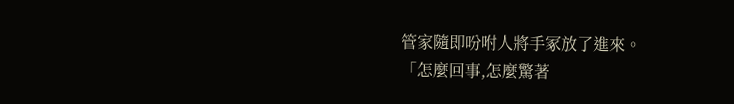管家隨即吩咐人將手冢放了進來。
「怎麼回事,怎麼驚著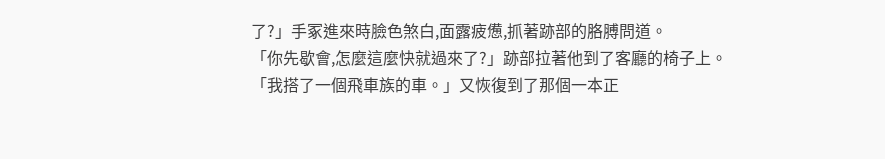了?」手冢進來時臉色煞白,面露疲憊,抓著跡部的胳膊問道。
「你先歇會,怎麼這麼快就過來了?」跡部拉著他到了客廳的椅子上。
「我搭了一個飛車族的車。」又恢復到了那個一本正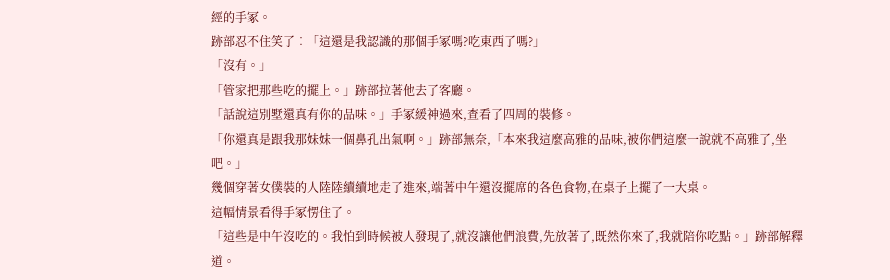經的手冢。
跡部忍不住笑了︰「這還是我認識的那個手冢嗎?吃東西了嗎?」
「沒有。」
「管家把那些吃的擺上。」跡部拉著他去了客廳。
「話說這別墅還真有你的品味。」手冢緩神過來,查看了四周的裝修。
「你還真是跟我那妹妹一個鼻孔出氣啊。」跡部無奈,「本來我這麼高雅的品味,被你們這麼一說就不高雅了,坐吧。」
幾個穿著女僕裝的人陸陸續續地走了進來,端著中午還沒擺席的各色食物,在桌子上擺了一大桌。
這幅情景看得手冢愣住了。
「這些是中午沒吃的。我怕到時候被人發現了,就沒讓他們浪費,先放著了,既然你來了,我就陪你吃點。」跡部解釋道。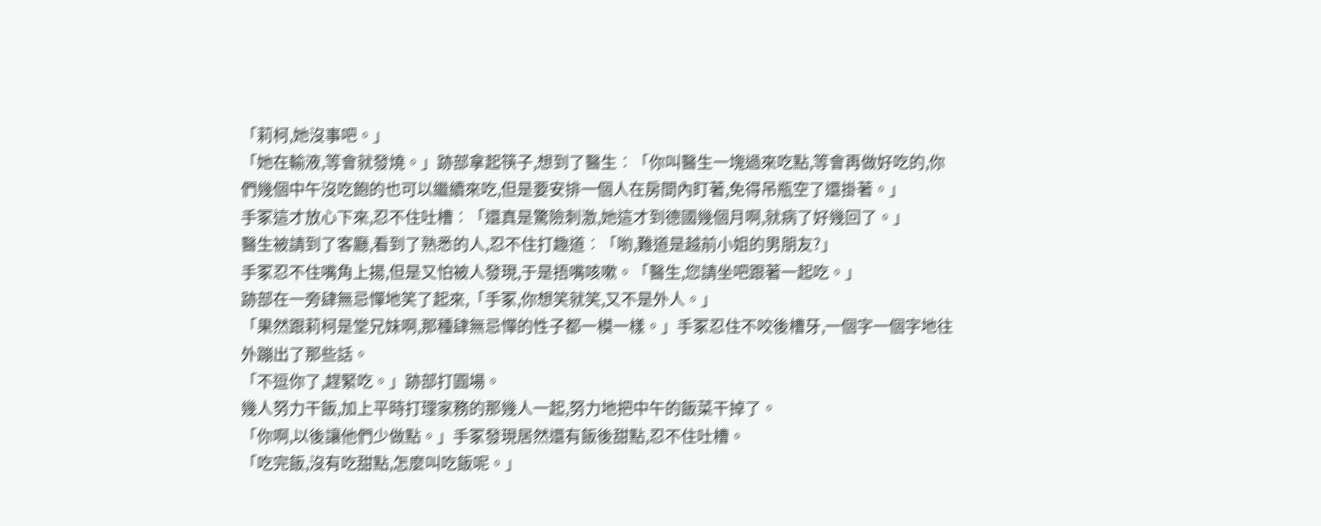「莉柯,她沒事吧。」
「她在輸液,等會就發燒。」跡部拿起筷子,想到了醫生︰「你叫醫生一塊過來吃點,等會再做好吃的,你們幾個中午沒吃飽的也可以繼續來吃,但是要安排一個人在房間內盯著,免得吊瓶空了還掛著。」
手冢這才放心下來,忍不住吐槽︰「還真是驚險刺激,她這才到德國幾個月啊,就病了好幾回了。」
醫生被請到了客廳,看到了熟悉的人,忍不住打趣道︰「喲,難道是越前小姐的男朋友?」
手冢忍不住嘴角上揚,但是又怕被人發現,于是捂嘴咳嗽。「醫生,您請坐吧跟著一起吃。」
跡部在一旁肆無忌憚地笑了起來,「手冢,你想笑就笑,又不是外人。」
「果然跟莉柯是堂兄妹啊,那種肆無忌憚的性子都一模一樣。」手冢忍住不咬後槽牙,一個字一個字地往外蹦出了那些話。
「不逗你了,趕緊吃。」跡部打圓場。
幾人努力干飯,加上平時打理家務的那幾人一起,努力地把中午的飯菜干掉了。
「你啊,以後讓他們少做點。」手冢發現居然還有飯後甜點,忍不住吐槽。
「吃完飯,沒有吃甜點,怎麼叫吃飯呢。」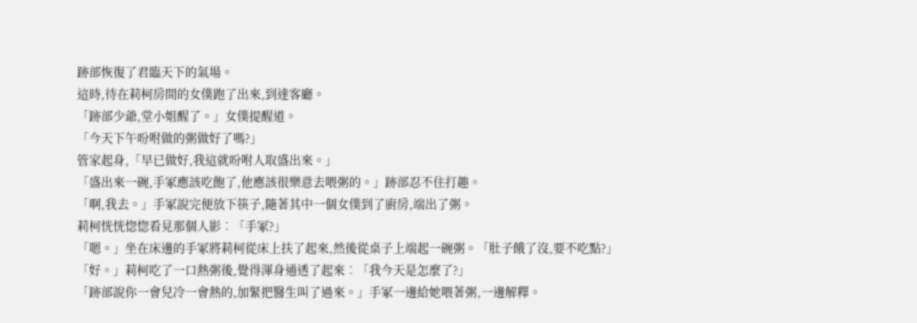跡部恢復了君臨天下的氣場。
這時,待在莉柯房間的女僕跑了出來,到達客廳。
「跡部少爺,堂小姐醒了。」女僕提醒道。
「今天下午吩咐做的粥做好了嗎?」
管家起身,「早已做好,我這就吩咐人取盛出來。」
「盛出來一碗,手冢應該吃飽了,他應該很樂意去喂粥的。」跡部忍不住打趣。
「啊,我去。」手冢說完便放下筷子,隨著其中一個女僕到了廚房,端出了粥。
莉柯恍恍惚惚看見那個人影︰「手冢?」
「嗯。」坐在床邊的手冢將莉柯從床上扶了起來,然後從桌子上端起一碗粥。「肚子餓了沒,要不吃點?」
「好。」莉柯吃了一口熱粥後,覺得渾身通透了起來︰「我今天是怎麼了?」
「跡部說你一會兒冷一會熱的,加緊把醫生叫了過來。」手冢一邊給她喂著粥,一邊解釋。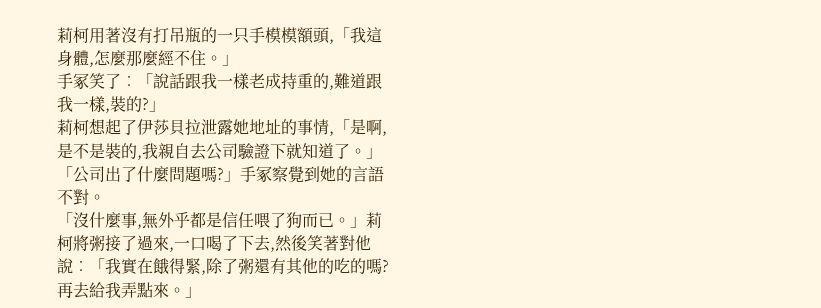莉柯用著沒有打吊瓶的一只手模模額頭,「我這身體,怎麼那麼經不住。」
手冢笑了︰「說話跟我一樣老成持重的,難道跟我一樣,裝的?」
莉柯想起了伊莎貝拉泄露她地址的事情,「是啊,是不是裝的,我親自去公司驗證下就知道了。」
「公司出了什麼問題嗎?」手冢察覺到她的言語不對。
「沒什麼事,無外乎都是信任喂了狗而已。」莉柯將粥接了過來,一口喝了下去,然後笑著對他說︰「我實在餓得緊,除了粥還有其他的吃的嗎?再去給我弄點來。」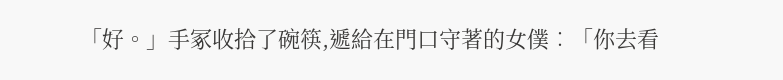「好。」手冢收拾了碗筷,遞給在門口守著的女僕︰「你去看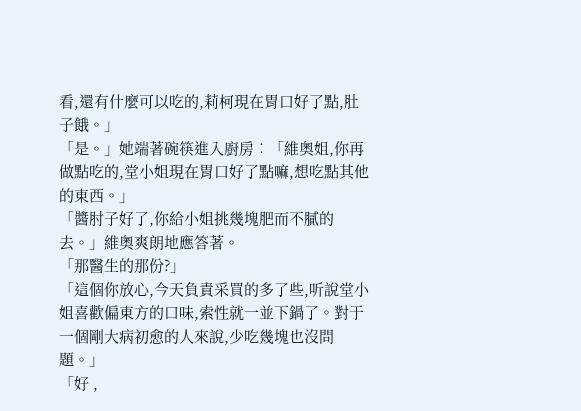看,還有什麼可以吃的,莉柯現在胃口好了點,肚子餓。」
「是。」她端著碗筷進入廚房︰「維奧姐,你再做點吃的,堂小姐現在胃口好了點嘛,想吃點其他的東西。」
「醬肘子好了,你給小姐挑幾塊肥而不膩的去。」維奧爽朗地應答著。
「那醫生的那份?」
「這個你放心,今天負責采買的多了些,听說堂小姐喜歡偏東方的口味,索性就一並下鍋了。對于一個剛大病初愈的人來說,少吃幾塊也沒問題。」
「好 ,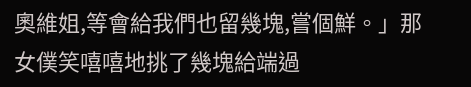奧維姐,等會給我們也留幾塊,嘗個鮮。」那女僕笑嘻嘻地挑了幾塊給端過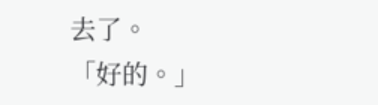去了。
「好的。」